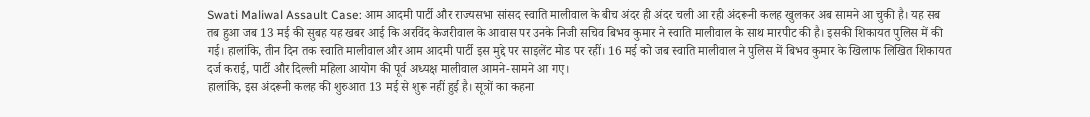Swati Maliwal Assault Case: आम आदमी पार्टी और राज्यसभा सांसद स्वाति मालीवाल के बीच अंदर ही अंदर चली आ रही अंदरूनी कलह खुलकर अब सामने आ चुकी है। यह सब तब हुआ जब 13 मई की सुबह यह खबर आई कि अरविंद केजरीवाल के आवास पर उनके निजी सचिव बिभव कुमार ने स्वाति मालीवाल के साथ मारपीट की है। इसकी शिकायत पुलिस में की गई। हालांकि, तीन दिन तक स्वाति मालीवाल और आम आदमी पार्टी इस मुद्दे पर साइलेंट मोड पर रहीं। 16 मई को जब स्वाति मालीवाल ने पुलिस में बिभव कुमार के खिलाफ लिखित शिकायत दर्ज कराई, पार्टी और दिल्ली महिला आयोग की पूर्व अध्यक्ष मालीवाल आमने-सामने आ गए।
हालांकि, इस अंदरूनी कलह की शुरुआत 13 मई से शुरू नहीं हुई है। सूत्रों का कहना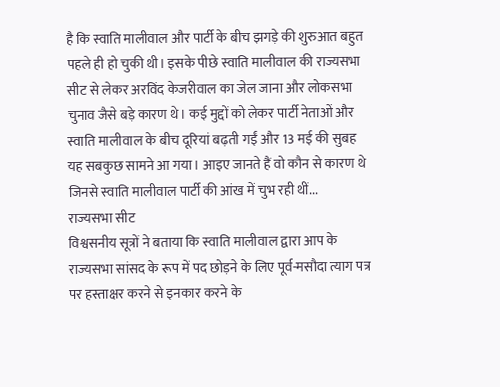है कि स्वाति मालीवाल और पार्टी के बीच झगड़े की शुरुआत बहुत पहले ही हो चुकी थी। इसके पीछे स्वाति मालीवाल की राज्यसभा सीट से लेकर अरविंद केजरीवाल का जेल जाना और लोकसभा चुनाव जैसे बड़े कारण थे। कई मुद्दों को लेकर पार्टी नेताओं और स्वाति मालीवाल के बीच दूरियां बढ़ती गईं और 13 मई की सुबह यह सबकुछ सामने आ गया। आइए जानते हैं वो कौन से कारण थे जिनसे स्वाति मालीवाल पार्टी की आंख में चुभ रही थीं...
राज्यसभा सीट
विश्वसनीय सूत्रों ने बताया कि स्वाति मालीवाल द्वारा आप के राज्यसभा सांसद के रूप में पद छोड़ने के लिए पूर्व-मसौदा त्याग पत्र पर हस्ताक्षर करने से इनकार करने के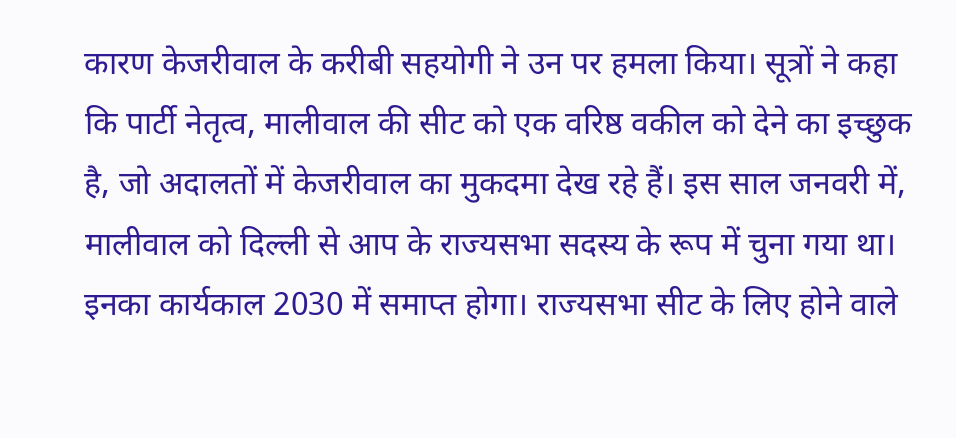कारण केजरीवाल के करीबी सहयोगी ने उन पर हमला किया। सूत्रों ने कहा कि पार्टी नेतृत्व, मालीवाल की सीट को एक वरिष्ठ वकील को देने का इच्छुक है, जो अदालतों में केजरीवाल का मुकदमा देख रहे हैं। इस साल जनवरी में, मालीवाल को दिल्ली से आप के राज्यसभा सदस्य के रूप में चुना गया था। इनका कार्यकाल 2030 में समाप्त होगा। राज्यसभा सीट के लिए होने वाले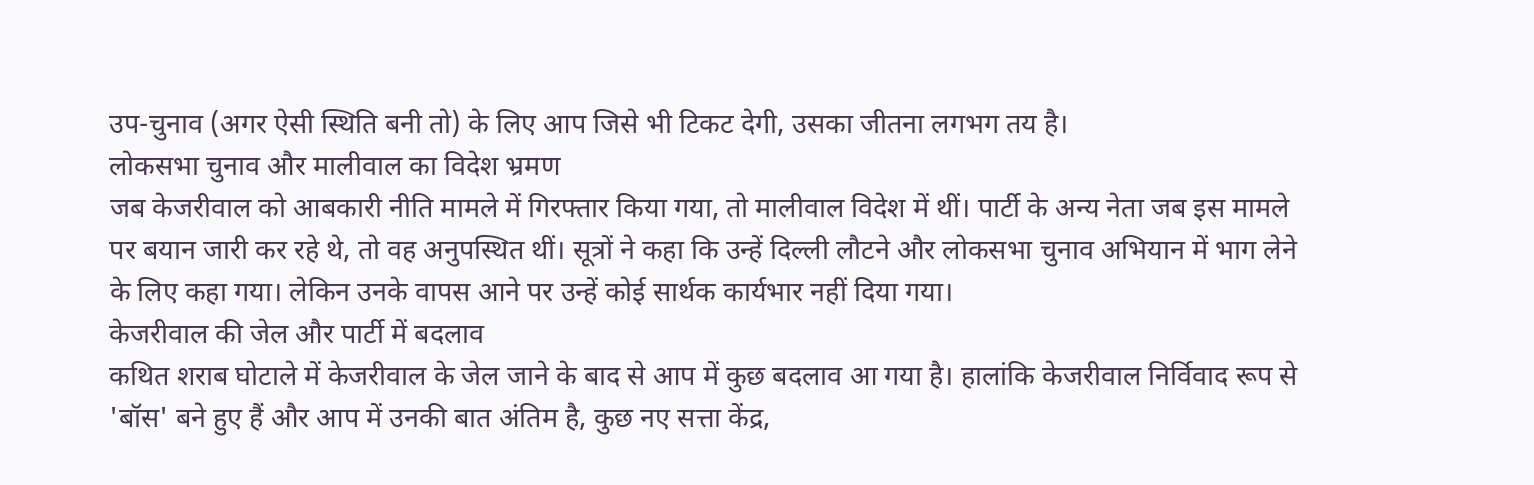उप-चुनाव (अगर ऐसी स्थिति बनी तो) के लिए आप जिसे भी टिकट देगी, उसका जीतना लगभग तय है।
लोकसभा चुनाव और मालीवाल का विदेश भ्रमण
जब केजरीवाल को आबकारी नीति मामले में गिरफ्तार किया गया, तो मालीवाल विदेश में थीं। पार्टी के अन्य नेता जब इस मामले पर बयान जारी कर रहे थे, तो वह अनुपस्थित थीं। सूत्रों ने कहा कि उन्हें दिल्ली लौटने और लोकसभा चुनाव अभियान में भाग लेने के लिए कहा गया। लेकिन उनके वापस आने पर उन्हें कोई सार्थक कार्यभार नहीं दिया गया।
केजरीवाल की जेल और पार्टी में बदलाव
कथित शराब घोटाले में केजरीवाल के जेल जाने के बाद से आप में कुछ बदलाव आ गया है। हालांकि केजरीवाल निर्विवाद रूप से 'बॉस' बने हुए हैं और आप में उनकी बात अंतिम है, कुछ नए सत्ता केंद्र,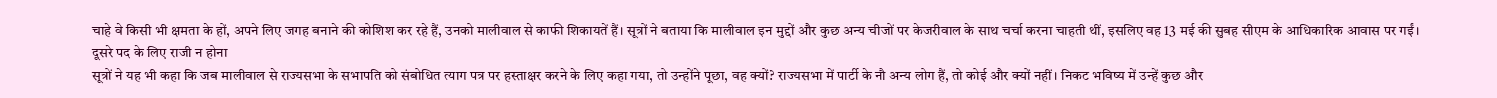चाहे वे किसी भी क्षमता के हों, अपने लिए जगह बनाने की कोशिश कर रहे हैं, उनको मालीवाल से काफी शिकायतें हैं। सूत्रों ने बताया कि मालीवाल इन मुद्दों और कुछ अन्य चीजों पर केजरीवाल के साथ चर्चा करना चाहती थीं, इसलिए वह 13 मई की सुबह सीएम के आधिकारिक आवास पर गईं।
दूसरे पद के लिए राजी न होना
सूत्रों ने यह भी कहा कि जब मालीवाल से राज्यसभा के सभापति को संबोधित त्याग पत्र पर हस्ताक्षर करने के लिए कहा गया, तो उन्होंने पूछा, वह क्यों? राज्यसभा में पार्टी के नौ अन्य लोग हैं, तो कोई और क्यों नहीं। निकट भविष्य में उन्हें कुछ और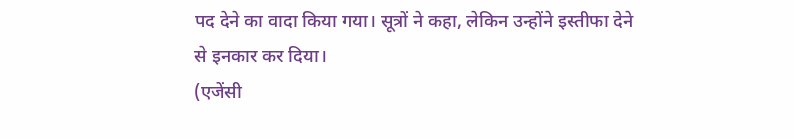पद देने का वादा किया गया। सूत्रों ने कहा, लेकिन उन्होंने इस्तीफा देने से इनकार कर दिया।
(एजेंसी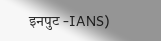इनपुट -IANS)